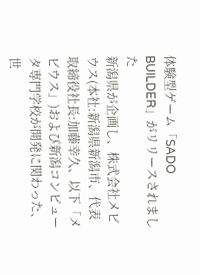体験型ゲーム「SADO BUILDER」がリリースされました
新潟県が企画し、株式会社メビウス(本社:新潟県新潟市、代表取締役社長:加藤幸久、以下「メビウス」)および新潟コンピュータ専門学校が開発に関わった、世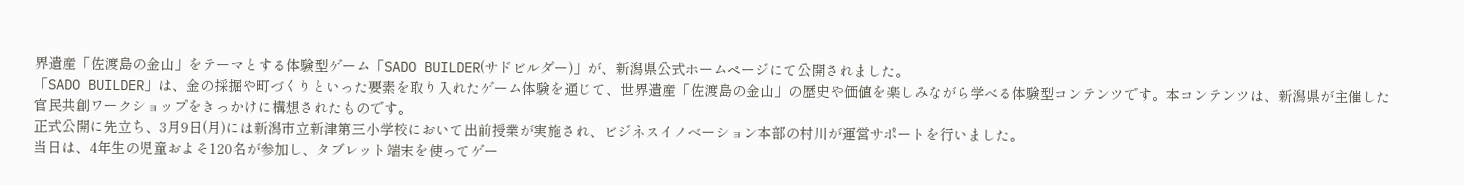界遺産「佐渡島の金山」をテーマとする体験型ゲーム「SADO BUILDER(サドビルダー)」が、新潟県公式ホームページにて公開されました。
「SADO BUILDER」は、金の採掘や町づくりといった要素を取り入れたゲーム体験を通じて、世界遺産「佐渡島の金山」の歴史や価値を楽しみながら学べる体験型コンテンツです。本コンテンツは、新潟県が主催した官民共創ワークショップをきっかけに構想されたものです。
正式公開に先立ち、3月9日(月)には新潟市立新津第三小学校において出前授業が実施され、ビジネスイノベーション本部の村川が運営サポートを行いました。
当日は、4年生の児童およそ120名が参加し、タブレット端末を使ってゲー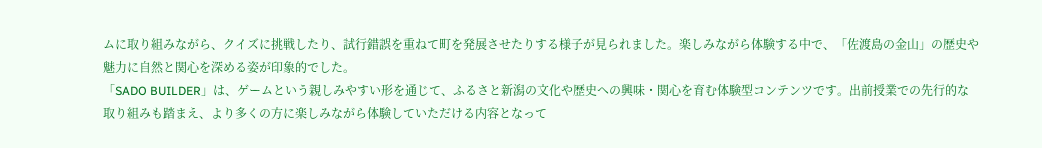ムに取り組みながら、クイズに挑戦したり、試行錯誤を重ねて町を発展させたりする様子が見られました。楽しみながら体験する中で、「佐渡島の金山」の歴史や魅力に自然と関心を深める姿が印象的でした。
「SADO BUILDER」は、ゲームという親しみやすい形を通じて、ふるさと新潟の文化や歴史への興味・関心を育む体験型コンテンツです。出前授業での先行的な取り組みも踏まえ、より多くの方に楽しみながら体験していただける内容となって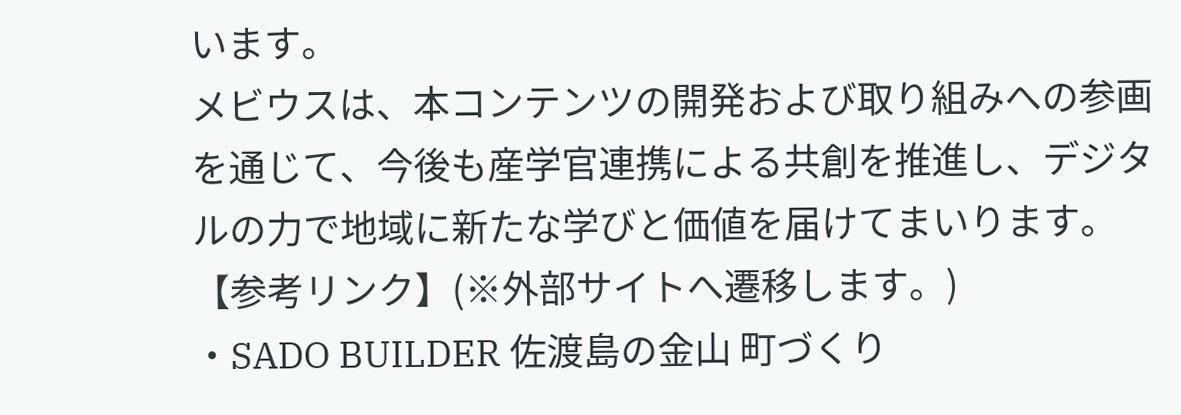います。
メビウスは、本コンテンツの開発および取り組みへの参画を通じて、今後も産学官連携による共創を推進し、デジタルの力で地域に新たな学びと価値を届けてまいります。
【参考リンク】(※外部サイトへ遷移します。)
・SADO BUILDER 佐渡島の金山 町づくり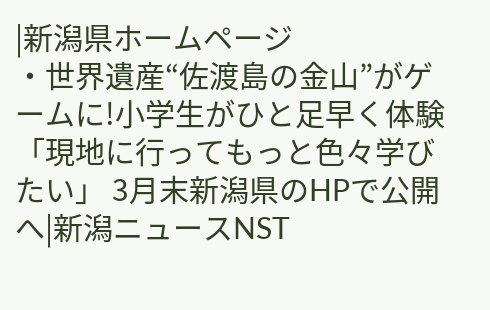|新潟県ホームページ
・世界遺産“佐渡島の金山”がゲームに!小学生がひと足早く体験「現地に行ってもっと色々学びたい」 3月末新潟県のHPで公開へ|新潟ニュースNST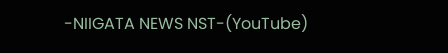-NIIGATA NEWS NST-(YouTube)